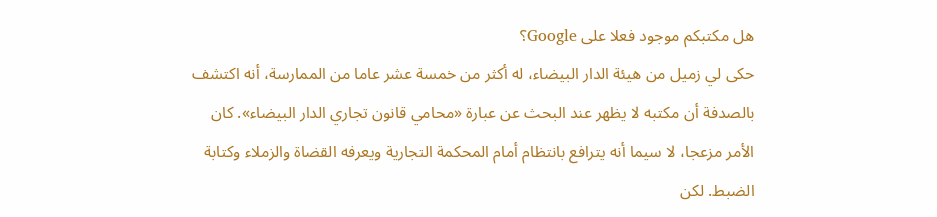هل مكتبكم موجود فعلا على Google؟
حكى لي زميل من هيئة الدار البيضاء، له أكثر من خمسة عشر عاما من الممارسة، أنه اكتشف بالصدفة أن مكتبه لا يظهر عند البحث عن عبارة «محامي قانون تجاري الدار البيضاء». كان الأمر مزعجا، لا سيما أنه يترافع بانتظام أمام المحكمة التجارية ويعرفه القضاة والزملاء وكتابة الضبط. لكن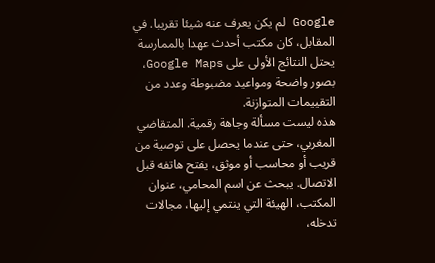Google لم يكن يعرف عنه شيئا تقريبا. في المقابل، كان مكتب أحدث عهدا بالممارسة يحتل النتائج الأولى على Google Maps، بصور واضحة ومواعيد مضبوطة وعدد من التقييمات المتوازنة.
هذه ليست مسألة وجاهة رقمية. المتقاضي المغربي، حتى عندما يحصل على توصية من قريب أو محاسب أو موثق، يفتح هاتفه قبل الاتصال. يبحث عن اسم المحامي، عنوان المكتب، الهيئة التي ينتمي إليها، مجالات تدخله،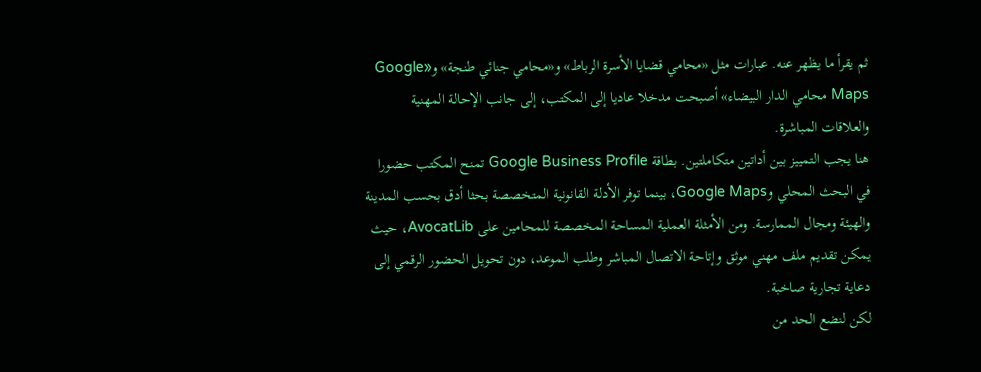ثم يقرأ ما يظهر عنه. عبارات مثل «محامي قضايا الأسرة الرباط» و«محامي جنائي طنجة» و«Google Maps محامي الدار البيضاء» أصبحت مدخلا عاديا إلى المكتب، إلى جانب الإحالة المهنية والعلاقات المباشرة.
هنا يجب التمييز بين أداتين متكاملتين. بطاقة Google Business Profile تمنح المكتب حضورا في البحث المحلي وGoogle Maps، بينما توفر الأدلة القانونية المتخصصة بحثا أدق بحسب المدينة والهيئة ومجال الممارسة. ومن الأمثلة العملية المساحة المخصصة للمحامين على AvocatLib، حيث يمكن تقديم ملف مهني موثق وإتاحة الاتصال المباشر وطلب الموعد، دون تحويل الحضور الرقمي إلى دعاية تجارية صاخبة.
لكن لنضع الحد من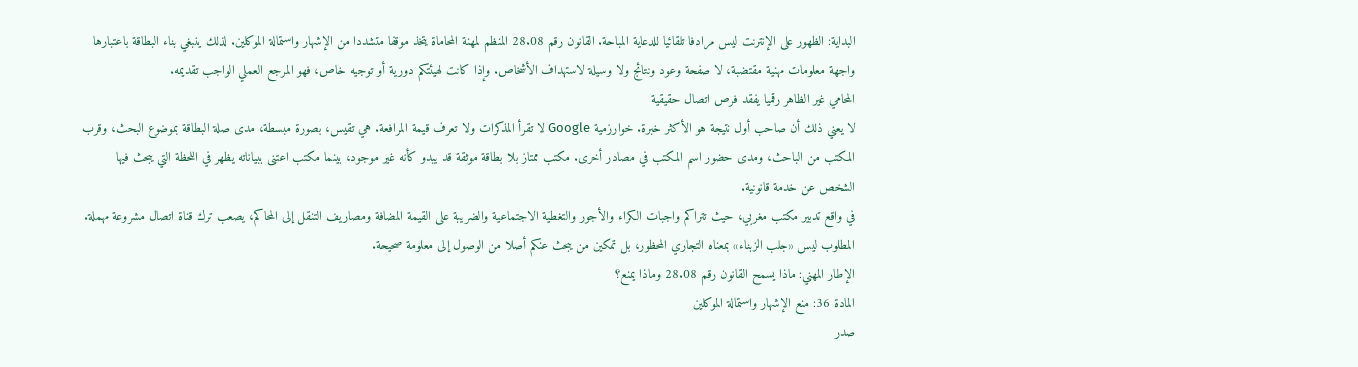البداية: الظهور على الإنترنت ليس مرادفا تلقائيا للدعاية المباحة. القانون رقم 28.08 المنظم لمهنة المحاماة يتخذ موقفا متشددا من الإشهار واستمالة الموكلين. لذلك ينبغي بناء البطاقة باعتبارها واجهة معلومات مهنية مقتضبة، لا صفحة وعود ونتائج ولا وسيلة لاستهداف الأشخاص. وإذا كانت لهيئتكم دورية أو توجيه خاص، فهو المرجع العملي الواجب تقديمه.
المحامي غير الظاهر رقميا يفقد فرص اتصال حقيقية
لا يعني ذلك أن صاحب أول نتيجة هو الأكثر خبرة. خوارزمية Google لا تقرأ المذكرات ولا تعرف قيمة المرافعة. هي تقيس، بصورة مبسطة، مدى صلة البطاقة بموضوع البحث، وقرب المكتب من الباحث، ومدى حضور اسم المكتب في مصادر أخرى. مكتب ممتاز بلا بطاقة موثقة قد يبدو كأنه غير موجود، بينما مكتب اعتنى ببياناته يظهر في اللحظة التي يبحث فيها الشخص عن خدمة قانونية.
في واقع تدبير مكتب مغربي، حيث تتراكم واجبات الكراء والأجور والتغطية الاجتماعية والضريبة على القيمة المضافة ومصاريف التنقل إلى المحاكم، يصعب ترك قناة اتصال مشروعة مهملة. المطلوب ليس «جلب الزبناء» بمعناه التجاري المحظور، بل تمكين من يبحث عنكم أصلا من الوصول إلى معلومة صحيحة.
الإطار المهني: ماذا يسمح القانون رقم 28.08 وماذا يمنع؟
المادة 36: منع الإشهار واستمالة الموكلين
صدر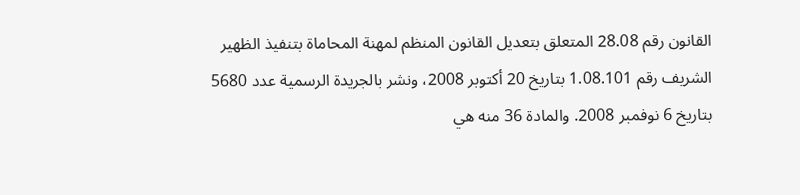القانون رقم 28.08 المتعلق بتعديل القانون المنظم لمهنة المحاماة بتنفيذ الظهير الشريف رقم 1.08.101 بتاريخ 20 أكتوبر 2008، ونشر بالجريدة الرسمية عدد 5680 بتاريخ 6 نوفمبر 2008. والمادة 36 منه هي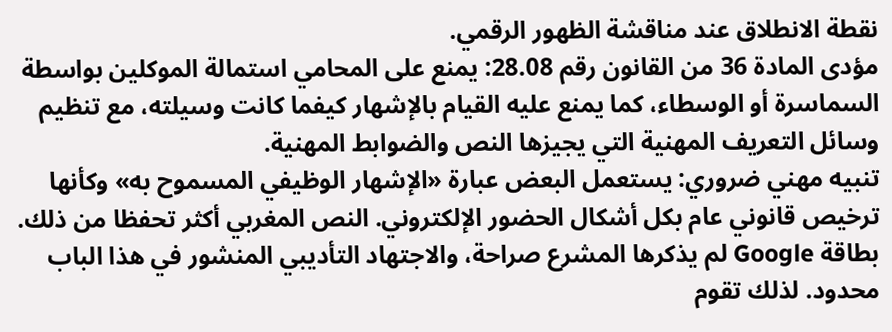نقطة الانطلاق عند مناقشة الظهور الرقمي.
مؤدى المادة 36 من القانون رقم 28.08: يمنع على المحامي استمالة الموكلين بواسطة السماسرة أو الوسطاء، كما يمنع عليه القيام بالإشهار كيفما كانت وسيلته، مع تنظيم وسائل التعريف المهنية التي يجيزها النص والضوابط المهنية.
تنبيه مهني ضروري: يستعمل البعض عبارة «الإشهار الوظيفي المسموح به» وكأنها ترخيص قانوني عام بكل أشكال الحضور الإلكتروني. النص المغربي أكثر تحفظا من ذلك. بطاقة Google لم يذكرها المشرع صراحة، والاجتهاد التأديبي المنشور في هذا الباب محدود. لذلك تقوم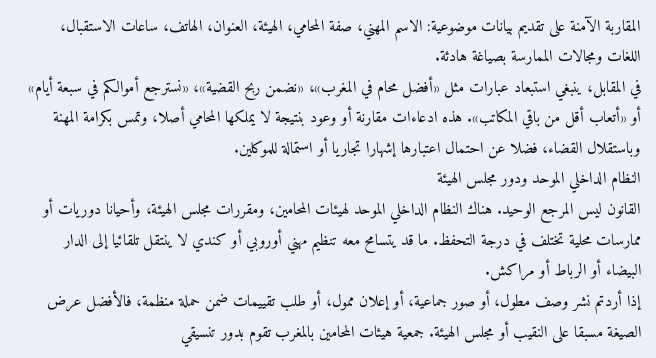المقاربة الآمنة على تقديم بيانات موضوعية: الاسم المهني، صفة المحامي، الهيئة، العنوان، الهاتف، ساعات الاستقبال، اللغات ومجالات الممارسة بصياغة هادئة.
في المقابل، ينبغي استبعاد عبارات مثل «أفضل محام في المغرب»، «نضمن ربح القضية»، «نسترجع أموالكم في سبعة أيام» أو «أتعاب أقل من باقي المكاتب». هذه ادعاءات مقارنة أو وعود بنتيجة لا يملكها المحامي أصلا، وتمس بكرامة المهنة وباستقلال القضاء، فضلا عن احتمال اعتبارها إشهارا تجاريا أو استمالة للموكلين.
النظام الداخلي الموحد ودور مجلس الهيئة
القانون ليس المرجع الوحيد. هناك النظام الداخلي الموحد لهيئات المحامين، ومقررات مجلس الهيئة، وأحيانا دوريات أو ممارسات محلية تختلف في درجة التحفظ. ما قد يتسامح معه تنظيم مهني أوروبي أو كندي لا ينتقل تلقائيا إلى الدار البيضاء أو الرباط أو مراكش.
إذا أردتم نشر وصف مطول، أو صور جماعية، أو إعلان ممول، أو طلب تقييمات ضمن حملة منظمة، فالأفضل عرض الصيغة مسبقا على النقيب أو مجلس الهيئة. جمعية هيئات المحامين بالمغرب تقوم بدور تنسيقي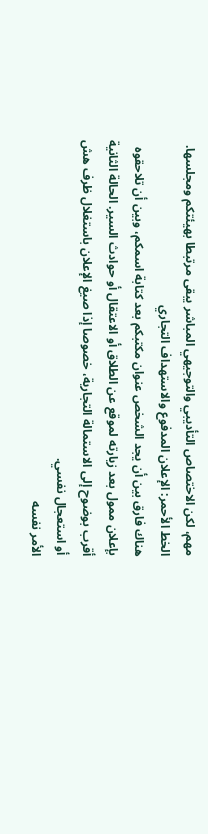مهم، لكن الاختصاص التأديبي والتوجيهي المباشر يبقى مرتبطا بهيئتكم ومجلسها.
الخط الأحمر: الإعلان المدفوع والاستهداف التجاري
هناك فارق بين أن يجد الشخص عنوان مكتبكم بعد كتابة اسمكم، وبين أن تلاحقوه بإعلان ممول بعد زيارته لموقع عن الطلاق أو الاعتقال أو حوادث السير. الحالة الثانية أقرب بوضوح إلى الاستمالة التجارية، خصوصا إذا صيغ الإعلان باستغلال ظرف هش أو استعجال نفسي.
الأمر نفسه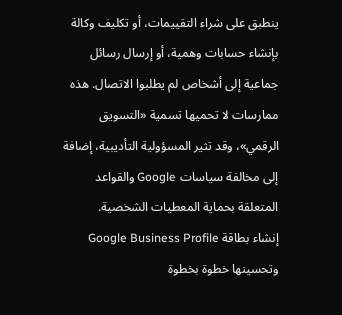ينطبق على شراء التقييمات، أو تكليف وكالة بإنشاء حسابات وهمية، أو إرسال رسائل جماعية إلى أشخاص لم يطلبوا الاتصال. هذه ممارسات لا تحميها تسمية «التسويق الرقمي»، وقد تثير المسؤولية التأديبية، إضافة إلى مخالفة سياسات Google والقواعد المتعلقة بحماية المعطيات الشخصية.
إنشاء بطاقة Google Business Profile وتحسينها خطوة بخطوة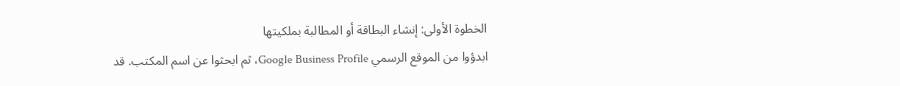الخطوة الأولى: إنشاء البطاقة أو المطالبة بملكيتها
ابدؤوا من الموقع الرسمي Google Business Profile، ثم ابحثوا عن اسم المكتب. قد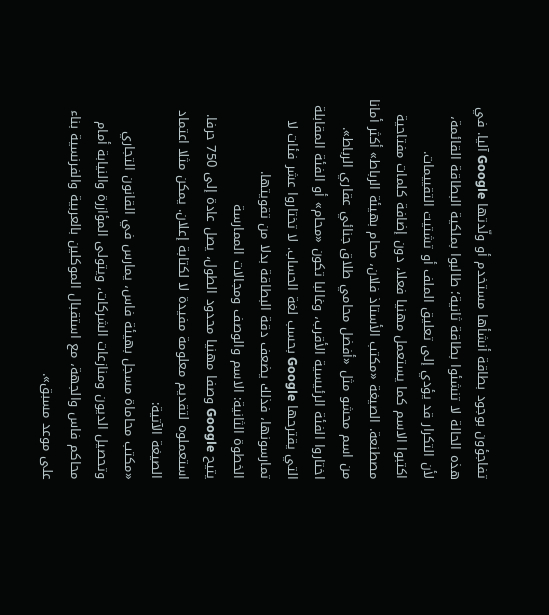تفاجؤون بوجود بطاقة أنشأها مستخدم أو ولّدتها Google آليا. في هذه الحالة لا تنشئوا بطاقة ثانية؛ طالبوا بملكية البطاقة القائمة، لأن التكرار قد يؤدي إلى تعليق الملف أو تشتيت التقييمات.
اكتبوا الاسم كما يستعمل مهنيا فعلا، دون إضافة كلمات مفتاحية مصطنعة. الصيغة «مكتب الأستاذ فلان، محام بهيئة الرباط» أكثر أمانا من اسم محشو مثل «أفضل محامي طلاق جنائي عقاري الرباط». اختاروا الفئة الرئيسية الأقرب، وغالبا تكون «محام» أو الفئة المقابلة التي يقترحها Google بحسب لغة الحساب. لا تختاروا عشر فئات لا تمارسونها، فذلك يضعف دقة البطاقة بدلا من تقويتها.
الخطوة الثانية: الاسم والوصف ومجالات الممارسة
يتيح Google وصفا مهنيا محدود الطول، يصل عادة إلى 750 حرفا. استعملوه لتقديم معلومة مفيدة لا لكتابة إعلان. يمكن مثلا اعتماد الصيغة الآتية:
«مكتب محاماة مسجل بهيئة فاس، يمارس في القانون التجاري وتحصيل الديون ومنازعات الشركات، ويتولى المؤازرة والنيابة أمام محاكم فاس والجهة، مع استقبال الموكلين بالعربية والفرنسية بناء على موعد مسبق».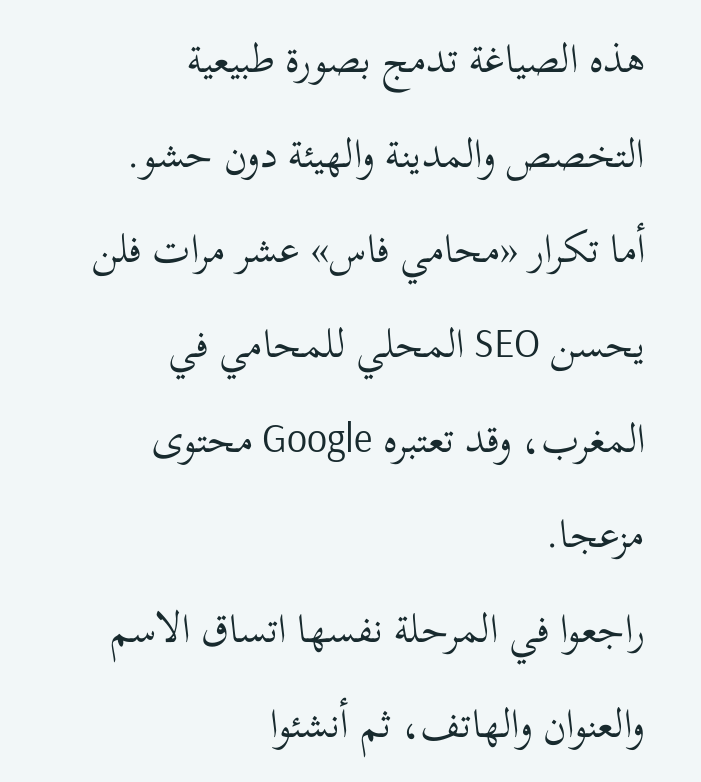هذه الصياغة تدمج بصورة طبيعية التخصص والمدينة والهيئة دون حشو. أما تكرار «محامي فاس» عشر مرات فلن يحسن SEO المحلي للمحامي في المغرب، وقد تعتبره Google محتوى مزعجا.
راجعوا في المرحلة نفسها اتساق الاسم والعنوان والهاتف، ثم أنشئوا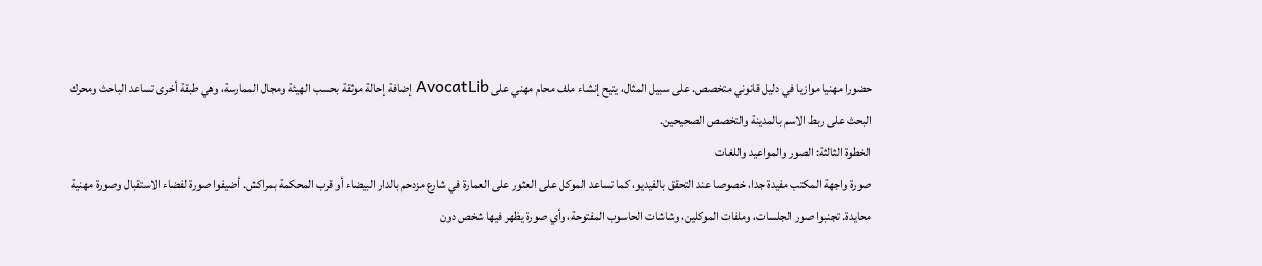حضورا مهنيا موازيا في دليل قانوني متخصص. على سبيل المثال، يتيح إنشاء ملف محام مهني على AvocatLib إضافة إحالة موثقة بحسب الهيئة ومجال الممارسة، وهي طبقة أخرى تساعد الباحث ومحرك البحث على ربط الاسم بالمدينة والتخصص الصحيحين.
الخطوة الثالثة: الصور والمواعيد واللغات
صورة واجهة المكتب مفيدة جدا، خصوصا عند التحقق بالفيديو، كما تساعد الموكل على العثور على العمارة في شارع مزدحم بالدار البيضاء أو قرب المحكمة بمراكش. أضيفوا صورة لفضاء الاستقبال وصورة مهنية محايدة. تجنبوا صور الجلسات، وملفات الموكلين، وشاشات الحاسوب المفتوحة، وأي صورة يظهر فيها شخص دون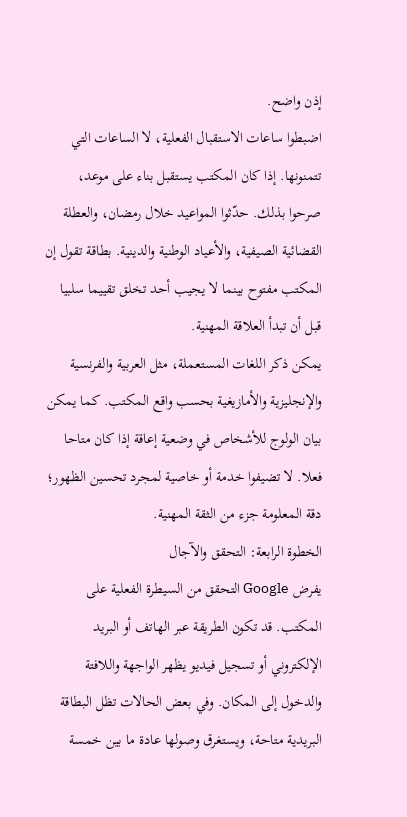إذن واضح.
اضبطوا ساعات الاستقبال الفعلية، لا الساعات التي تتمنونها. إذا كان المكتب يستقبل بناء على موعد، صرحوا بذلك. حدّثوا المواعيد خلال رمضان، والعطلة القضائية الصيفية، والأعياد الوطنية والدينية. بطاقة تقول إن المكتب مفتوح بينما لا يجيب أحد تخلق تقييما سلبيا قبل أن تبدأ العلاقة المهنية.
يمكن ذكر اللغات المستعملة، مثل العربية والفرنسية والإنجليزية والأمازيغية بحسب واقع المكتب. كما يمكن بيان الولوج للأشخاص في وضعية إعاقة إذا كان متاحا فعلا. لا تضيفوا خدمة أو خاصية لمجرد تحسين الظهور؛ دقة المعلومة جزء من الثقة المهنية.
الخطوة الرابعة: التحقق والآجال
يفرض Google التحقق من السيطرة الفعلية على المكتب. قد تكون الطريقة عبر الهاتف أو البريد الإلكتروني أو تسجيل فيديو يظهر الواجهة واللافتة والدخول إلى المكان. وفي بعض الحالات تظل البطاقة البريدية متاحة، ويستغرق وصولها عادة ما بين خمسة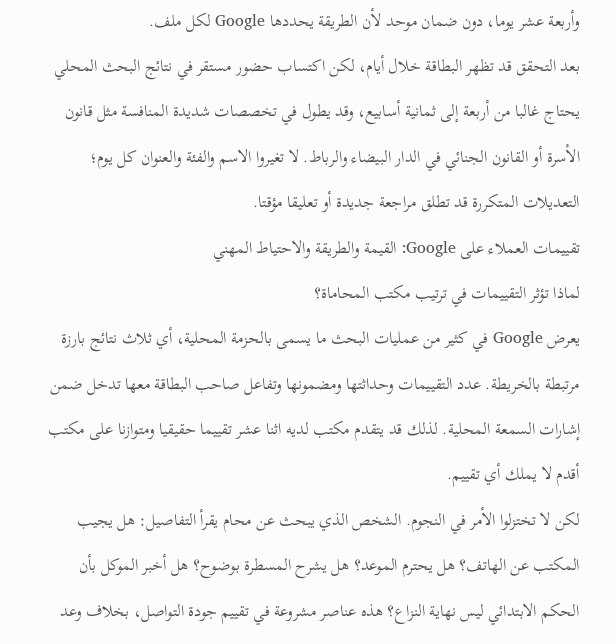وأربعة عشر يوما، دون ضمان موحد لأن الطريقة يحددها Google لكل ملف.
بعد التحقق قد تظهر البطاقة خلال أيام، لكن اكتساب حضور مستقر في نتائج البحث المحلي يحتاج غالبا من أربعة إلى ثمانية أسابيع، وقد يطول في تخصصات شديدة المنافسة مثل قانون الأسرة أو القانون الجنائي في الدار البيضاء والرباط. لا تغيروا الاسم والفئة والعنوان كل يوم؛ التعديلات المتكررة قد تطلق مراجعة جديدة أو تعليقا مؤقتا.
تقييمات العملاء على Google: القيمة والطريقة والاحتياط المهني
لماذا تؤثر التقييمات في ترتيب مكتب المحاماة؟
يعرض Google في كثير من عمليات البحث ما يسمى بالحزمة المحلية، أي ثلاث نتائج بارزة مرتبطة بالخريطة. عدد التقييمات وحداثتها ومضمونها وتفاعل صاحب البطاقة معها تدخل ضمن إشارات السمعة المحلية. لذلك قد يتقدم مكتب لديه اثنا عشر تقييما حقيقيا ومتوازنا على مكتب أقدم لا يملك أي تقييم.
لكن لا تختزلوا الأمر في النجوم. الشخص الذي يبحث عن محام يقرأ التفاصيل: هل يجيب المكتب عن الهاتف؟ هل يحترم الموعد؟ هل يشرح المسطرة بوضوح؟ هل أخبر الموكل بأن الحكم الابتدائي ليس نهاية النزاع؟ هذه عناصر مشروعة في تقييم جودة التواصل، بخلاف وعد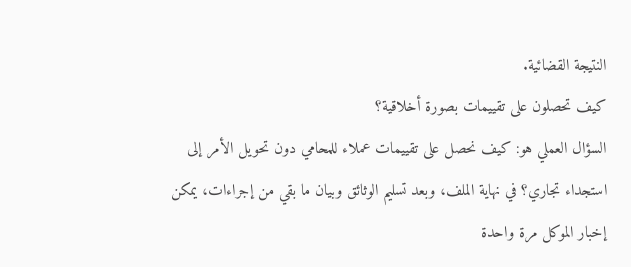النتيجة القضائية.
كيف تحصلون على تقييمات بصورة أخلاقية؟
السؤال العملي هو: كيف نحصل على تقييمات عملاء للمحامي دون تحويل الأمر إلى استجداء تجاري؟ في نهاية الملف، وبعد تسليم الوثائق وبيان ما بقي من إجراءات، يمكن إخبار الموكل مرة واحدة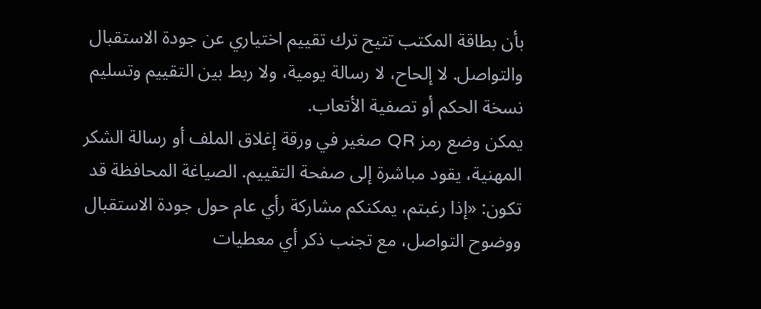بأن بطاقة المكتب تتيح ترك تقييم اختياري عن جودة الاستقبال والتواصل. لا إلحاح، لا رسالة يومية، ولا ربط بين التقييم وتسليم نسخة الحكم أو تصفية الأتعاب.
يمكن وضع رمز QR صغير في ورقة إغلاق الملف أو رسالة الشكر المهنية، يقود مباشرة إلى صفحة التقييم. الصياغة المحافظة قد تكون: «إذا رغبتم، يمكنكم مشاركة رأي عام حول جودة الاستقبال ووضوح التواصل، مع تجنب ذكر أي معطيات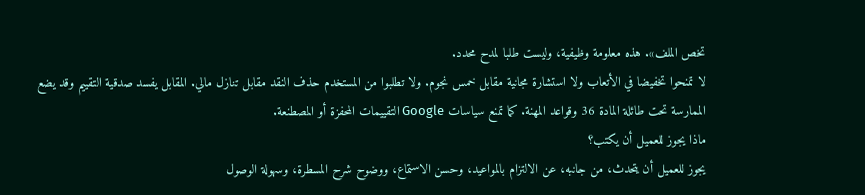تخص الملف». هذه معلومة وظيفية، وليست طلبا لمدح محدد.
لا تمنحوا تخفيضا في الأتعاب ولا استشارة مجانية مقابل خمس نجوم. ولا تطلبوا من المستخدم حذف النقد مقابل تنازل مالي. المقابل يفسد صدقية التقييم وقد يضع الممارسة تحت طائلة المادة 36 وقواعد المهنة. كما تمنع سياسات Google التقييمات المحفزة أو المصطنعة.
ماذا يجوز للعميل أن يكتب؟
يجوز للعميل أن يتحدث، من جانبه، عن الالتزام بالمواعيد، وحسن الاستماع، ووضوح شرح المسطرة، وسهولة الوصول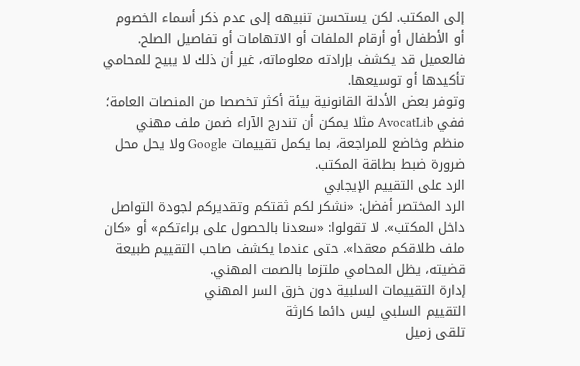إلى المكتب. لكن يستحسن تنبيهه إلى عدم ذكر أسماء الخصوم أو الأطفال أو أرقام الملفات أو الاتهامات أو تفاصيل الصلح. فالعميل قد يكشف بإرادته معلوماته، غير أن ذلك لا يبيح للمحامي تأكيدها أو توسيعها.
وتوفر بعض الأدلة القانونية بيئة أكثر تخصصا من المنصات العامة؛ ففي AvocatLib مثلا يمكن أن تندرج الآراء ضمن ملف مهني منظم وخاضع للمراجعة، بما يكمل تقييمات Google ولا يحل محل ضرورة ضبط بطاقة المكتب.
الرد على التقييم الإيجابي
الرد المختصر أفضل: «نشكر لكم ثقتكم وتقديركم لجودة التواصل داخل المكتب». لا تقولوا: «سعدنا بالحصول على براءتكم» أو «كان ملف طلاقكم معقدا». حتى عندما يكشف صاحب التقييم طبيعة قضيته، يظل المحامي ملتزما بالصمت المهني.
إدارة التقييمات السلبية دون خرق السر المهني
التقييم السلبي ليس دائما كارثة
تلقى زميل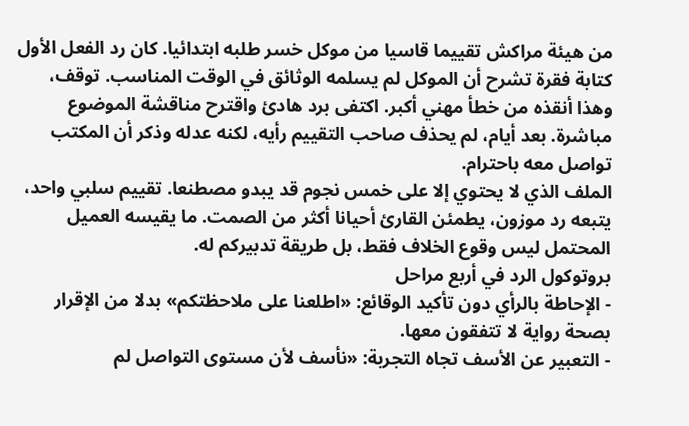من هيئة مراكش تقييما قاسيا من موكل خسر طلبه ابتدائيا. كان رد الفعل الأول كتابة فقرة تشرح أن الموكل لم يسلمه الوثائق في الوقت المناسب. توقف، وهذا أنقذه من خطأ مهني أكبر. اكتفى برد هادئ واقترح مناقشة الموضوع مباشرة. بعد أيام، لم يحذف صاحب التقييم رأيه، لكنه عدله وذكر أن المكتب تواصل معه باحترام.
الملف الذي لا يحتوي إلا على خمس نجوم قد يبدو مصطنعا. تقييم سلبي واحد، يتبعه رد موزون، يطمئن القارئ أحيانا أكثر من الصمت. ما يقيسه العميل المحتمل ليس وقوع الخلاف فقط، بل طريقة تدبيركم له.
بروتوكول الرد في أربع مراحل
- الإحاطة بالرأي دون تأكيد الوقائع: «اطلعنا على ملاحظتكم» بدلا من الإقرار بصحة رواية لا تتفقون معها.
- التعبير عن الأسف تجاه التجربة: «نأسف لأن مستوى التواصل لم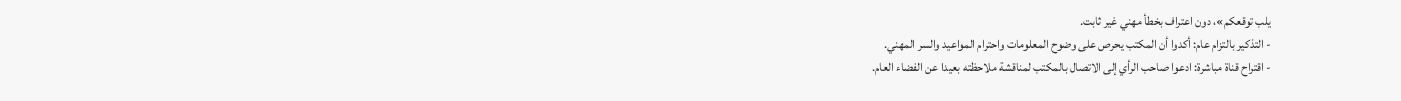يلب توقعكم»، دون اعتراف بخطأ مهني غير ثابت.
- التذكير بالتزام عام: أكدوا أن المكتب يحرص على وضوح المعلومات واحترام المواعيد والسر المهني.
- اقتراح قناة مباشرة: ادعوا صاحب الرأي إلى الاتصال بالمكتب لمناقشة ملاحظته بعيدا عن الفضاء العام.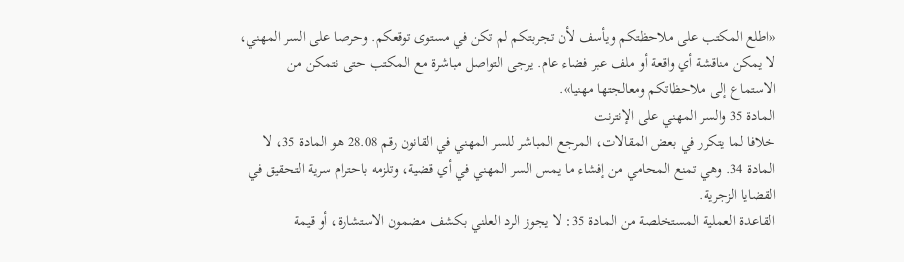«اطلع المكتب على ملاحظتكم ويأسف لأن تجربتكم لم تكن في مستوى توقعكم. وحرصا على السر المهني، لا يمكن مناقشة أي واقعة أو ملف عبر فضاء عام. يرجى التواصل مباشرة مع المكتب حتى نتمكن من الاستماع إلى ملاحظاتكم ومعالجتها مهنيا».
المادة 35 والسر المهني على الإنترنت
خلافا لما يتكرر في بعض المقالات، المرجع المباشر للسر المهني في القانون رقم 28.08 هو المادة 35، لا المادة 34. وهي تمنع المحامي من إفشاء ما يمس السر المهني في أي قضية، وتلزمه باحترام سرية التحقيق في القضايا الزجرية.
القاعدة العملية المستخلصة من المادة 35: لا يجوز الرد العلني بكشف مضمون الاستشارة، أو قيمة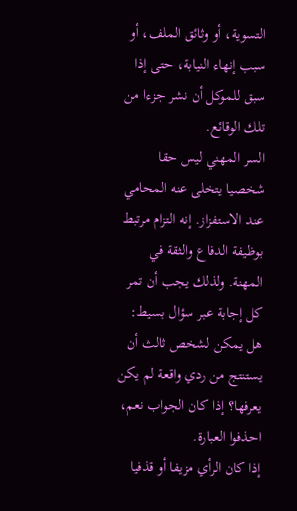التسوية، أو وثائق الملف، أو سبب إنهاء النيابة، حتى إذا سبق للموكل أن نشر جزءا من تلك الوقائع.
السر المهني ليس حقا شخصيا يتخلى عنه المحامي عند الاستفزاز. إنه التزام مرتبط بوظيفة الدفاع والثقة في المهنة. ولذلك يجب أن تمر كل إجابة عبر سؤال بسيط: هل يمكن لشخص ثالث أن يستنتج من ردي واقعة لم يكن يعرفها؟ إذا كان الجواب نعم، احذفوا العبارة.
إذا كان الرأي مزيفا أو قذفيا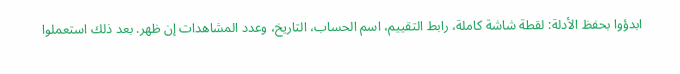ابدؤوا بحفظ الأدلة: لقطة شاشة كاملة، رابط التقييم، اسم الحساب، التاريخ، وعدد المشاهدات إن ظهر. بعد ذلك استعملوا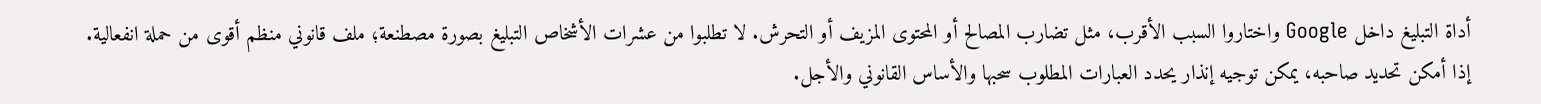أداة التبليغ داخل Google واختاروا السبب الأقرب، مثل تضارب المصالح أو المحتوى المزيف أو التحرش. لا تطلبوا من عشرات الأشخاص التبليغ بصورة مصطنعة؛ ملف قانوني منظم أقوى من حملة انفعالية.
إذا أمكن تحديد صاحبه، يمكن توجيه إنذار يحدد العبارات المطلوب سحبها والأساس القانوني والأجل.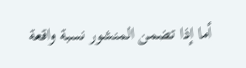أما إذا تضمن المنشور نسبة واقعة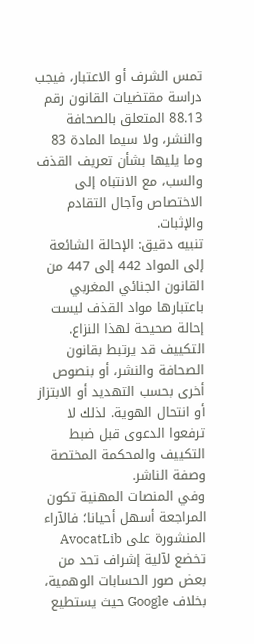تمس الشرف أو الاعتبار، فيجب دراسة مقتضيات القانون رقم 88.13 المتعلق بالصحافة والنشر، ولا سيما المادة 83 وما يليها بشأن تعريف القذف والسب، مع الانتباه إلى الاختصاص وآجال التقادم والإثبات.
تنبيه دقيق: الإحالة الشائعة إلى المواد 442 إلى 447 من القانون الجنائي المغربي باعتبارها مواد القذف ليست إحالة صحيحة لهذا النزاع. التكييف قد يرتبط بقانون الصحافة والنشر، أو بنصوص أخرى بحسب التهديد أو الابتزاز أو انتحال الهوية. لذلك لا ترفعوا الدعوى قبل ضبط التكييف والمحكمة المختصة وصفة الناشر.
وفي المنصات المهنية تكون المراجعة أسهل أحيانا؛ فالآراء المنشورة على AvocatLib تخضع لآلية إشراف تحد من بعض صور الحسابات الوهمية، بخلاف Google حيث يستطيع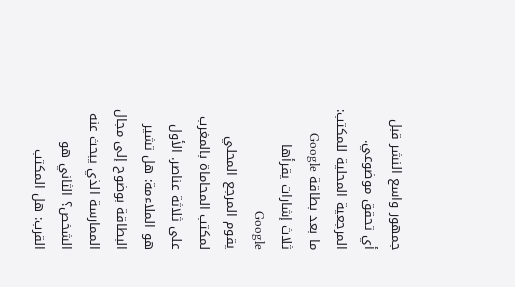جمهور واسع النشر قبل أي تحقق موضوعي.
المرجعية المحلية للمكتب: ما بعد بطاقة Google
ثلاث إشارات يقرأها Google
يقوم المرجع المحلي لمكتب المحاماة بالمغرب على ثلاثة عناصر. الأول هو الملاءمة: هل تشير البطاقة بوضوح إلى مجال الممارسة الذي يبحث عنه الشخص؟ الثاني هو القرب: هل المكتب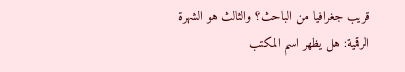قريب جغرافيا من الباحث؟ والثالث هو الشهرة الرقمية: هل يظهر اسم المكتب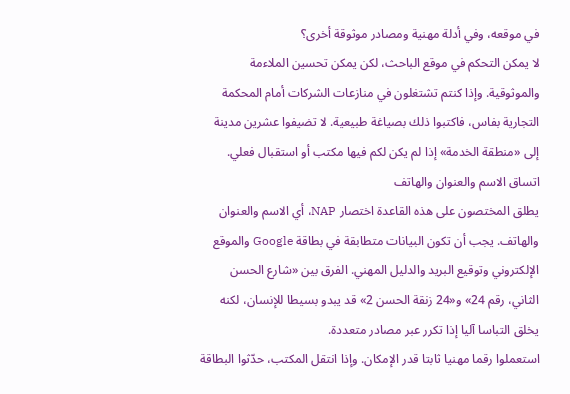في موقعه، وفي أدلة مهنية ومصادر موثوقة أخرى؟
لا يمكن التحكم في موقع الباحث، لكن يمكن تحسين الملاءمة والموثوقية. وإذا كنتم تشتغلون في منازعات الشركات أمام المحكمة التجارية بفاس، فاكتبوا ذلك بصياغة طبيعية. لا تضيفوا عشرين مدينة إلى «منطقة الخدمة» إذا لم يكن لكم فيها مكتب أو استقبال فعلي.
اتساق الاسم والعنوان والهاتف
يطلق المختصون على هذه القاعدة اختصار NAP، أي الاسم والعنوان والهاتف. يجب أن تكون البيانات متطابقة في بطاقة Google والموقع الإلكتروني وتوقيع البريد والدليل المهني. الفرق بين «شارع الحسن الثاني، رقم 24» و«24 زنقة الحسن 2» قد يبدو بسيطا للإنسان، لكنه يخلق التباسا آليا إذا تكرر عبر مصادر متعددة.
استعملوا رقما مهنيا ثابتا قدر الإمكان. وإذا انتقل المكتب، حدّثوا البطاقة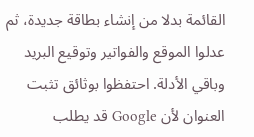القائمة بدلا من إنشاء بطاقة جديدة، ثم عدلوا الموقع والفواتير وتوقيع البريد وباقي الأدلة. احتفظوا بوثائق تثبت العنوان لأن Google قد يطلب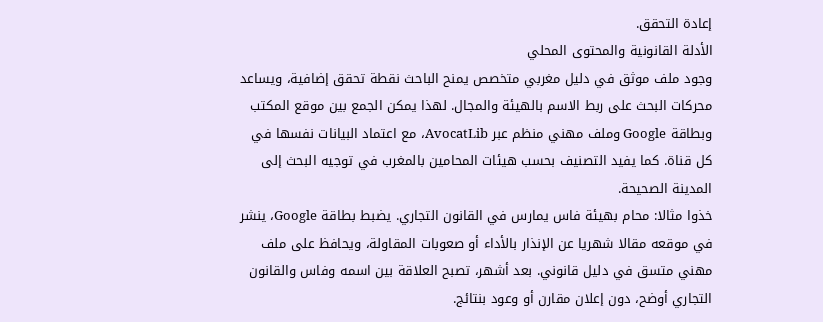إعادة التحقق.
الأدلة القانونية والمحتوى المحلي
وجود ملف موثق في دليل مغربي متخصص يمنح الباحث نقطة تحقق إضافية، ويساعد محركات البحث على ربط الاسم بالهيئة والمجال. لهذا يمكن الجمع بين موقع المكتب وبطاقة Google وملف مهني منظم عبر AvocatLib، مع اعتماد البيانات نفسها في كل قناة. كما يفيد التصنيف بحسب هيئات المحامين بالمغرب في توجيه البحث إلى المدينة الصحيحة.
خذوا مثالا: محام بهيئة فاس يمارس في القانون التجاري. يضبط بطاقة Google، ينشر في موقعه مقالا شهريا عن الإنذار بالأداء أو صعوبات المقاولة، ويحافظ على ملف مهني متسق في دليل قانوني. بعد أشهر، تصبح العلاقة بين اسمه وفاس والقانون التجاري أوضح، دون إعلان مقارن أو وعود بنتائج.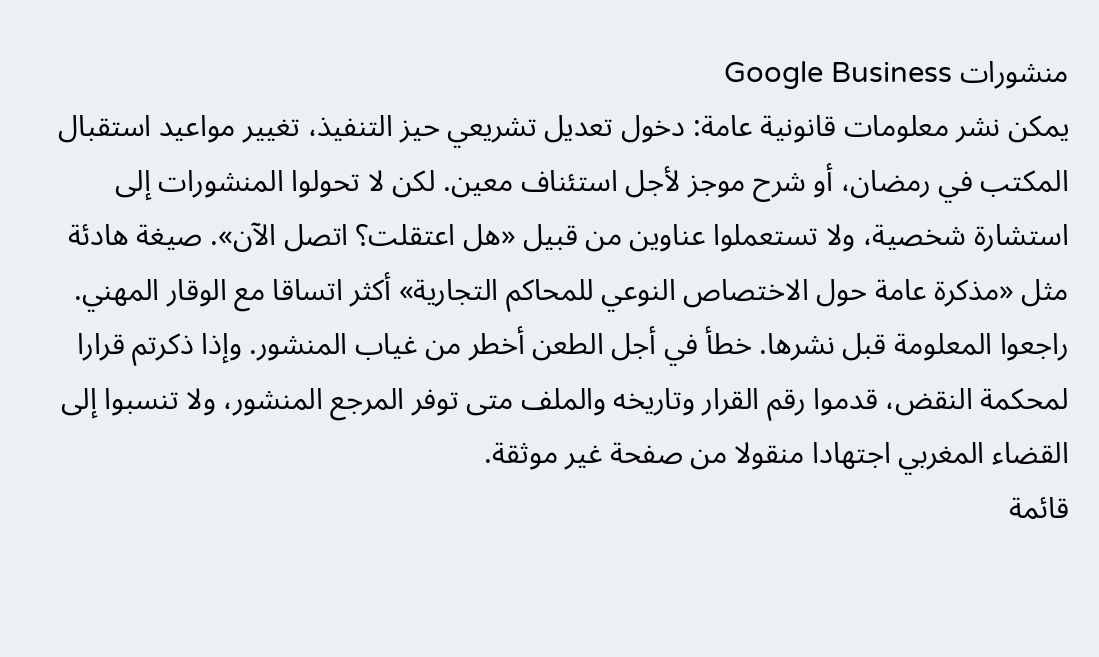منشورات Google Business
يمكن نشر معلومات قانونية عامة: دخول تعديل تشريعي حيز التنفيذ، تغيير مواعيد استقبال المكتب في رمضان، أو شرح موجز لأجل استئناف معين. لكن لا تحولوا المنشورات إلى استشارة شخصية، ولا تستعملوا عناوين من قبيل «هل اعتقلت؟ اتصل الآن». صيغة هادئة مثل «مذكرة عامة حول الاختصاص النوعي للمحاكم التجارية» أكثر اتساقا مع الوقار المهني.
راجعوا المعلومة قبل نشرها. خطأ في أجل الطعن أخطر من غياب المنشور. وإذا ذكرتم قرارا لمحكمة النقض، قدموا رقم القرار وتاريخه والملف متى توفر المرجع المنشور، ولا تنسبوا إلى القضاء المغربي اجتهادا منقولا من صفحة غير موثقة.
قائمة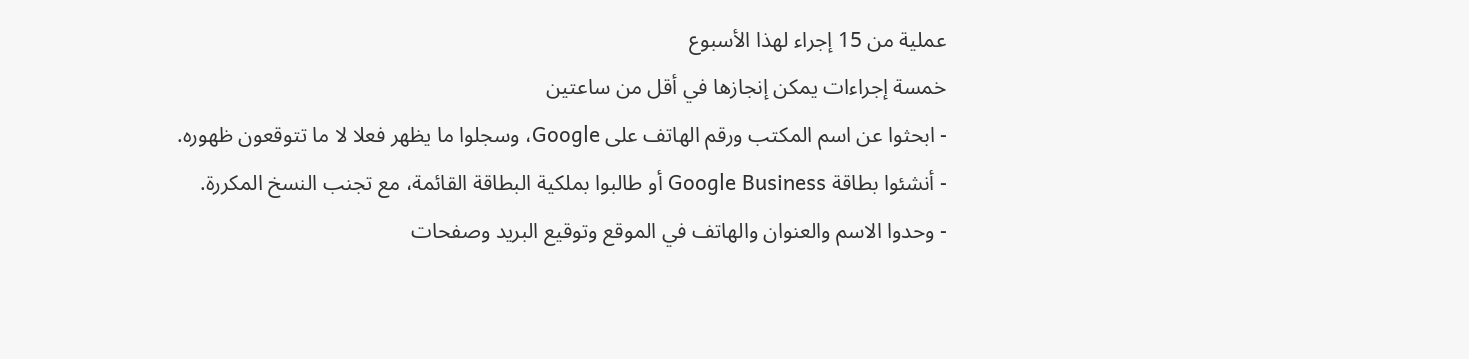عملية من 15 إجراء لهذا الأسبوع
خمسة إجراءات يمكن إنجازها في أقل من ساعتين
- ابحثوا عن اسم المكتب ورقم الهاتف على Google، وسجلوا ما يظهر فعلا لا ما تتوقعون ظهوره.
- أنشئوا بطاقة Google Business أو طالبوا بملكية البطاقة القائمة، مع تجنب النسخ المكررة.
- وحدوا الاسم والعنوان والهاتف في الموقع وتوقيع البريد وصفحات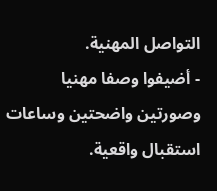التواصل المهنية.
- أضيفوا وصفا مهنيا وصورتين واضحتين وساعات استقبال واقعية.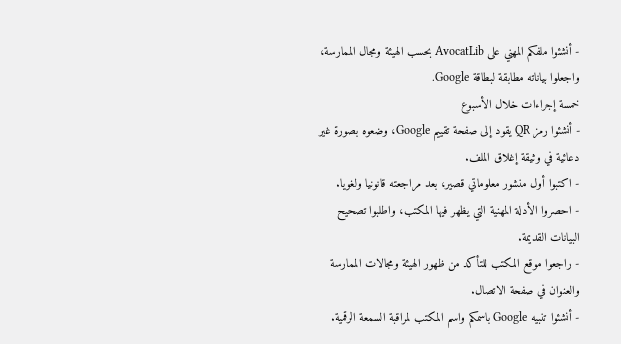- أنشئوا ملفكم المهني على AvocatLib بحسب الهيئة ومجال الممارسة، واجعلوا بياناته مطابقة لبطاقة Google.
خمسة إجراءات خلال الأسبوع
- أنشئوا رمز QR يقود إلى صفحة تقييم Google، وضعوه بصورة غير دعائية في وثيقة إغلاق الملف.
- اكتبوا أول منشور معلوماتي قصير، بعد مراجعته قانونيا ولغويا.
- احصروا الأدلة المهنية التي يظهر فيها المكتب، واطلبوا تصحيح البيانات القديمة.
- راجعوا موقع المكتب للتأكد من ظهور الهيئة ومجالات الممارسة والعنوان في صفحة الاتصال.
- أنشئوا تنبيه Google باسمكم واسم المكتب لمراقبة السمعة الرقمية.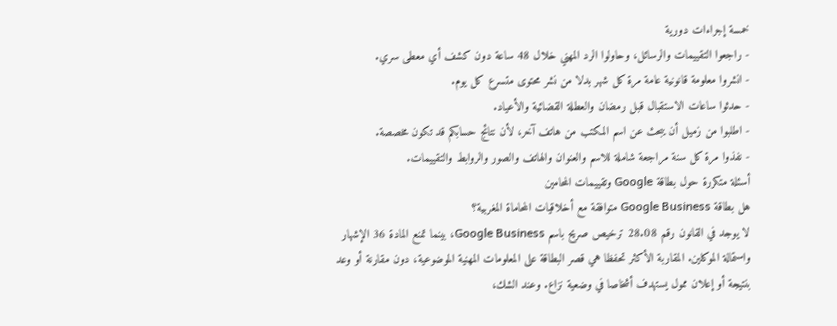خمسة إجراءات دورية
- راجعوا التقييمات والرسائل، وحاولوا الرد المهني خلال 48 ساعة دون كشف أي معطى سري.
- انشروا معلومة قانونية عامة مرة كل شهر بدلا من نشر محتوى متسرع كل يوم.
- حدثوا ساعات الاستقبال قبل رمضان والعطلة القضائية والأعياد.
- اطلبوا من زميل أن يبحث عن اسم المكتب من هاتف آخر، لأن نتائج حسابكم قد تكون مخصصة.
- نفذوا مرة كل سنة مراجعة شاملة للاسم والعنوان والهاتف والصور والروابط والتقييمات.
أسئلة متكررة حول بطاقة Google وتقييمات المحامين
هل بطاقة Google Business متوافقة مع أخلاقيات المحاماة المغربية؟
لا يوجد في القانون رقم 28.08 ترخيص صريح باسم Google Business، بينما تمنع المادة 36 الإشهار واستمالة الموكلين. المقاربة الأكثر تحفظا هي قصر البطاقة على المعلومات المهنية الموضوعية، دون مقارنة أو وعد بنتيجة أو إعلان ممول يستهدف أشخاصا في وضعية نزاع. وعند الشك،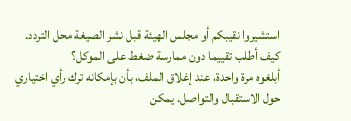استشيروا نقيبكم أو مجلس الهيئة قبل نشر الصيغة محل التردد.
كيف أطلب تقييما دون ممارسة ضغط على الموكل؟
أبلغوه مرة واحدة، عند إغلاق الملف، بأن بإمكانه ترك رأي اختياري حول الاستقبال والتواصل. يمكن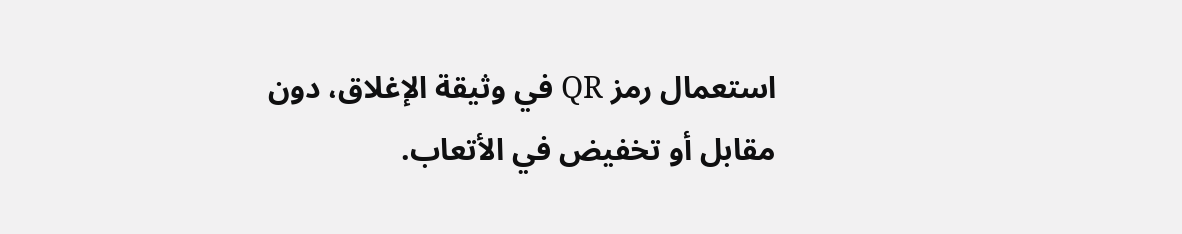استعمال رمز QR في وثيقة الإغلاق، دون مقابل أو تخفيض في الأتعاب.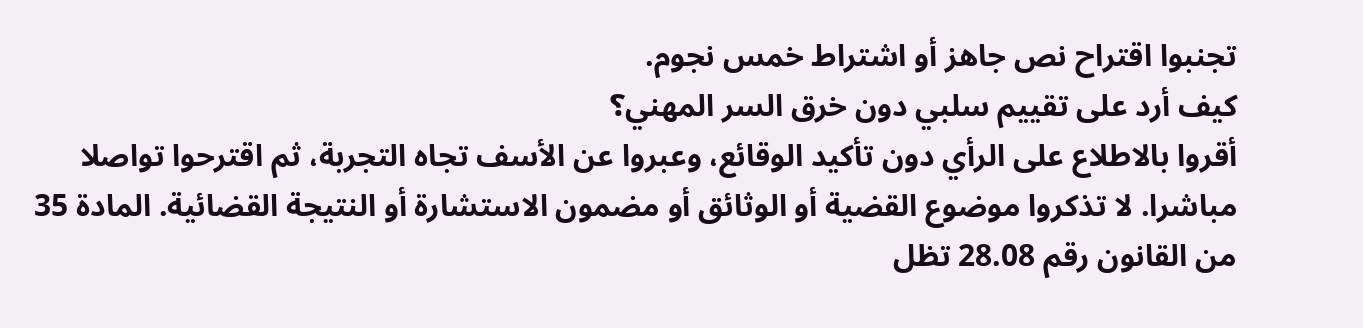تجنبوا اقتراح نص جاهز أو اشتراط خمس نجوم.
كيف أرد على تقييم سلبي دون خرق السر المهني؟
أقروا بالاطلاع على الرأي دون تأكيد الوقائع، وعبروا عن الأسف تجاه التجربة، ثم اقترحوا تواصلا مباشرا. لا تذكروا موضوع القضية أو الوثائق أو مضمون الاستشارة أو النتيجة القضائية. المادة 35 من القانون رقم 28.08 تظل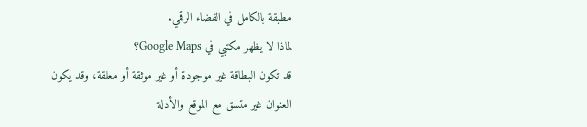مطبقة بالكامل في الفضاء الرقمي.
لماذا لا يظهر مكتبي في Google Maps؟
قد تكون البطاقة غير موجودة أو غير موثقة أو معلقة، وقد يكون العنوان غير متسق مع الموقع والأدلة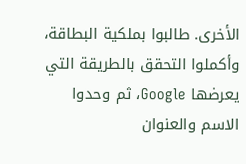الأخرى. طالبوا بملكية البطاقة، وأكملوا التحقق بالطريقة التي يعرضها Google، ثم وحدوا الاسم والعنوان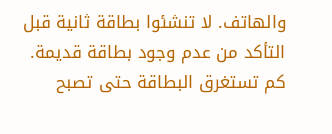والهاتف. لا تنشئوا بطاقة ثانية قبل التأكد من عدم وجود بطاقة قديمة.
كم تستغرق البطاقة حتى تصبح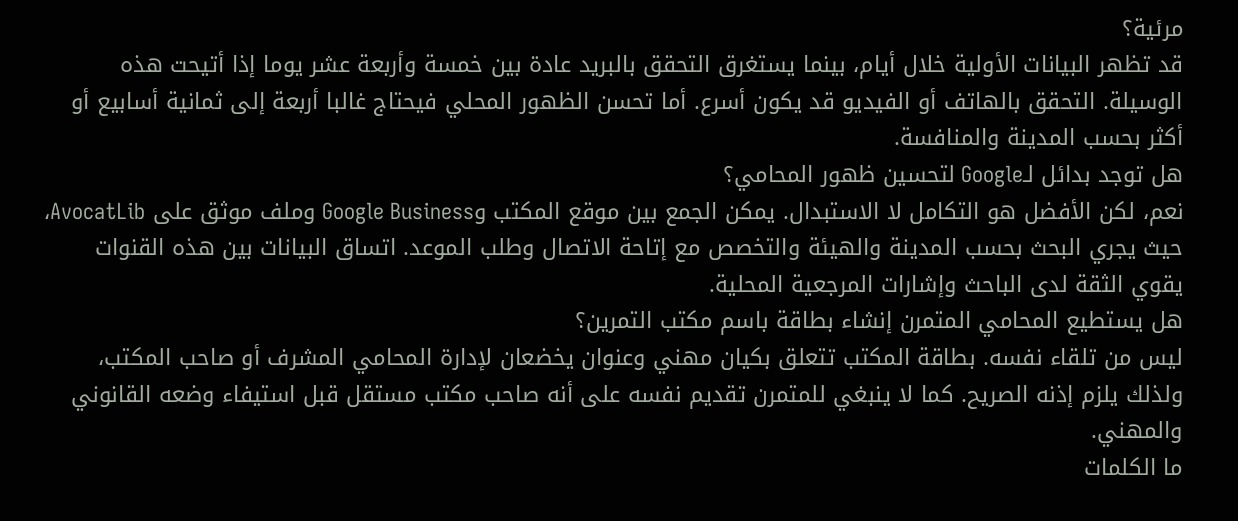مرئية؟
قد تظهر البيانات الأولية خلال أيام، بينما يستغرق التحقق بالبريد عادة بين خمسة وأربعة عشر يوما إذا أتيحت هذه الوسيلة. التحقق بالهاتف أو الفيديو قد يكون أسرع. أما تحسن الظهور المحلي فيحتاج غالبا أربعة إلى ثمانية أسابيع أو أكثر بحسب المدينة والمنافسة.
هل توجد بدائل لـGoogle لتحسين ظهور المحامي؟
نعم، لكن الأفضل هو التكامل لا الاستبدال. يمكن الجمع بين موقع المكتب وGoogle Business وملف موثق على AvocatLib، حيث يجري البحث بحسب المدينة والهيئة والتخصص مع إتاحة الاتصال وطلب الموعد. اتساق البيانات بين هذه القنوات يقوي الثقة لدى الباحث وإشارات المرجعية المحلية.
هل يستطيع المحامي المتمرن إنشاء بطاقة باسم مكتب التمرين؟
ليس من تلقاء نفسه. بطاقة المكتب تتعلق بكيان مهني وعنوان يخضعان لإدارة المحامي المشرف أو صاحب المكتب، ولذلك يلزم إذنه الصريح. كما لا ينبغي للمتمرن تقديم نفسه على أنه صاحب مكتب مستقل قبل استيفاء وضعه القانوني والمهني.
ما الكلمات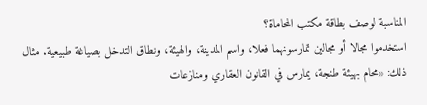المناسبة لوصف بطاقة مكتب المحاماة؟
استخدموا مجالا أو مجالين تمارسونهما فعلا، واسم المدينة، والهيئة، ونطاق التدخل بصياغة طبيعية. مثال ذلك: «محام بهيئة طنجة، يمارس في القانون العقاري ومنازعات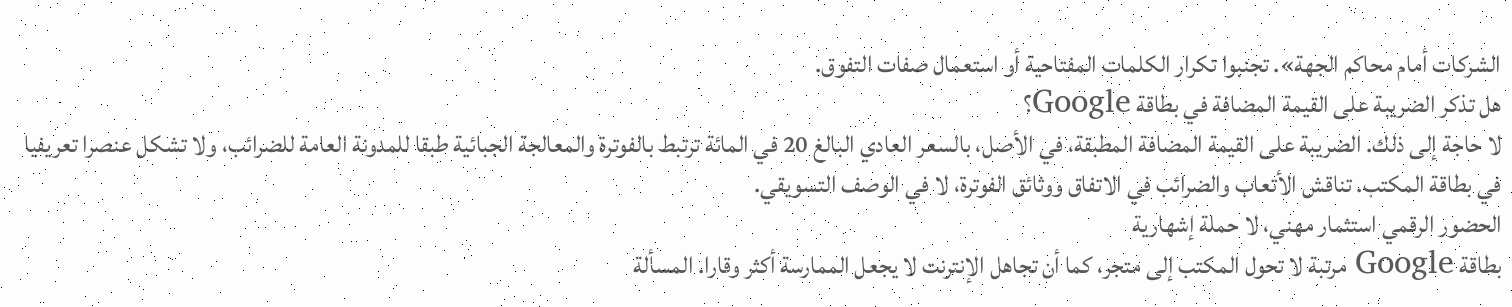الشركات أمام محاكم الجهة». تجنبوا تكرار الكلمات المفتاحية أو استعمال صفات التفوق.
هل تذكر الضريبة على القيمة المضافة في بطاقة Google؟
لا حاجة إلى ذلك. الضريبة على القيمة المضافة المطبقة، في الأصل، بالسعر العادي البالغ 20 في المائة ترتبط بالفوترة والمعالجة الجبائية طبقا للمدونة العامة للضرائب، ولا تشكل عنصرا تعريفيا في بطاقة المكتب. تناقش الأتعاب والضرائب في الاتفاق ووثائق الفوترة، لا في الوصف التسويقي.
الحضور الرقمي استثمار مهني، لا حملة إشهارية
بطاقة Google مرتبة لا تحول المكتب إلى متجر، كما أن تجاهل الإنترنت لا يجعل الممارسة أكثر وقارا. المسألة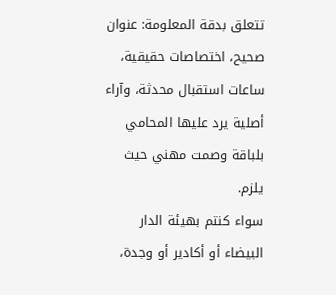تتعلق بدقة المعلومة: عنوان صحيح، اختصاصات حقيقية، ساعات استقبال محدثة، وآراء أصلية يرد عليها المحامي بلباقة وصمت مهني حيث يلزم.
سواء كنتم بهيئة الدار البيضاء أو أكادير أو وجدة،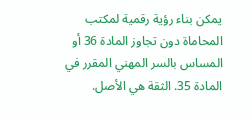يمكن بناء رؤية رقمية لمكتب المحاماة دون تجاوز المادة 36 أو المساس بالسر المهني المقرر في المادة 35. الثقة هي الأصل.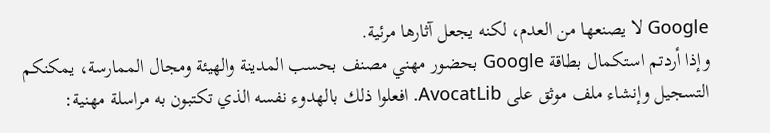Google لا يصنعها من العدم، لكنه يجعل آثارها مرئية.
وإذا أردتم استكمال بطاقة Google بحضور مهني مصنف بحسب المدينة والهيئة ومجال الممارسة، يمكنكم التسجيل وإنشاء ملف موثق على AvocatLib. افعلوا ذلك بالهدوء نفسه الذي تكتبون به مراسلة مهنية: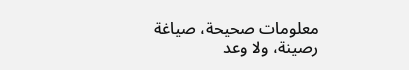معلومات صحيحة، صياغة رصينة، ولا وعد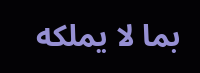بما لا يملكه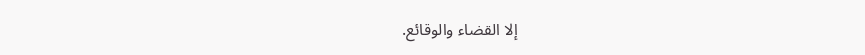إلا القضاء والوقائع.